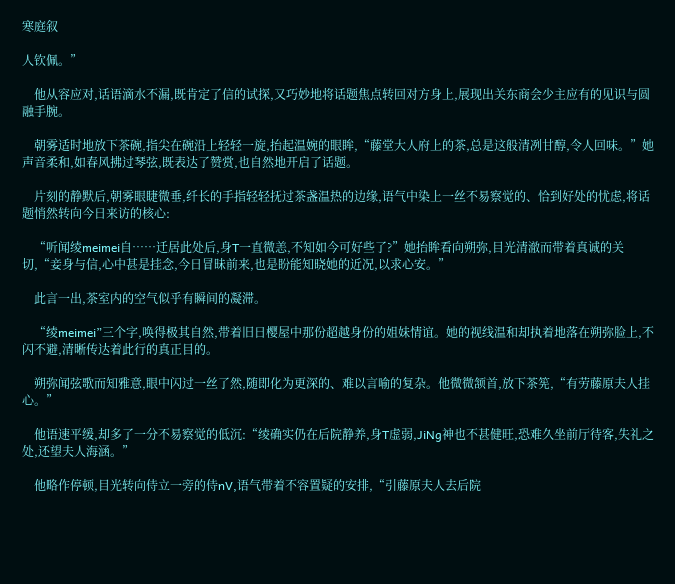寒庭叙

人钦佩。”

    他从容应对,话语滴水不漏,既肯定了信的试探,又巧妙地将话题焦点转回对方身上,展现出关东商会少主应有的见识与圆融手腕。

    朝雾适时地放下茶碗,指尖在碗沿上轻轻一旋,抬起温婉的眼眸,“藤堂大人府上的茶,总是这般清冽甘醇,令人回味。”她声音柔和,如春风拂过琴弦,既表达了赞赏,也自然地开启了话题。

    片刻的静默后,朝雾眼睫微垂,纤长的手指轻轻抚过茶盏温热的边缘,语气中染上一丝不易察觉的、恰到好处的忧虑,将话题悄然转向今日来访的核心:

    “听闻绫meimei自……迁居此处后,身T一直微恙,不知如今可好些了?”她抬眸看向朔弥,目光清澈而带着真诚的关切,“妾身与信,心中甚是挂念,今日冒昧前来,也是盼能知晓她的近况,以求心安。”

    此言一出,茶室内的空气似乎有瞬间的凝滞。

    “绫meimei”三个字,唤得极其自然,带着旧日樱屋中那份超越身份的姐妹情谊。她的视线温和却执着地落在朔弥脸上,不闪不避,清晰传达着此行的真正目的。

    朔弥闻弦歌而知雅意,眼中闪过一丝了然,随即化为更深的、难以言喻的复杂。他微微颔首,放下茶筅,“有劳藤原夫人挂心。”

    他语速平缓,却多了一分不易察觉的低沉:“绫确实仍在后院静养,身T虚弱,JiNg神也不甚健旺,恐难久坐前厅待客,失礼之处,还望夫人海涵。”

    他略作停顿,目光转向侍立一旁的侍nV,语气带着不容置疑的安排,“引藤原夫人去后院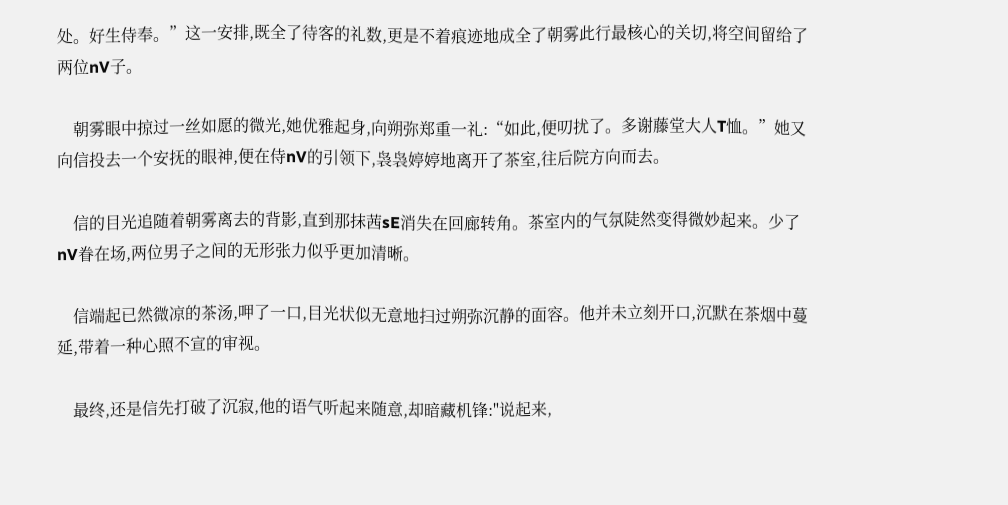处。好生侍奉。”这一安排,既全了待客的礼数,更是不着痕迹地成全了朝雾此行最核心的关切,将空间留给了两位nV子。

    朝雾眼中掠过一丝如愿的微光,她优雅起身,向朔弥郑重一礼:“如此,便叨扰了。多谢藤堂大人T恤。”她又向信投去一个安抚的眼神,便在侍nV的引领下,袅袅婷婷地离开了茶室,往后院方向而去。

    信的目光追随着朝雾离去的背影,直到那抹茜sE消失在回廊转角。茶室内的气氛陡然变得微妙起来。少了nV眷在场,两位男子之间的无形张力似乎更加清晰。

    信端起已然微凉的茶汤,呷了一口,目光状似无意地扫过朔弥沉静的面容。他并未立刻开口,沉默在茶烟中蔓延,带着一种心照不宣的审视。

    最终,还是信先打破了沉寂,他的语气听起来随意,却暗藏机锋:"说起来,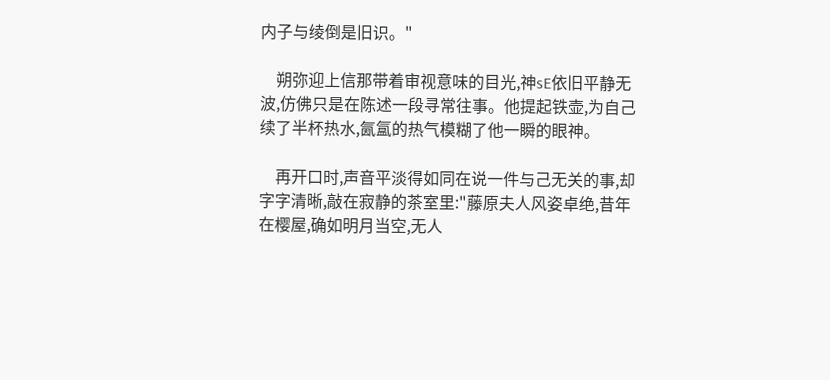内子与绫倒是旧识。"

    朔弥迎上信那带着审视意味的目光,神sE依旧平静无波,仿佛只是在陈述一段寻常往事。他提起铁壶,为自己续了半杯热水,氤氲的热气模糊了他一瞬的眼神。

    再开口时,声音平淡得如同在说一件与己无关的事,却字字清晰,敲在寂静的茶室里:"藤原夫人风姿卓绝,昔年在樱屋,确如明月当空,无人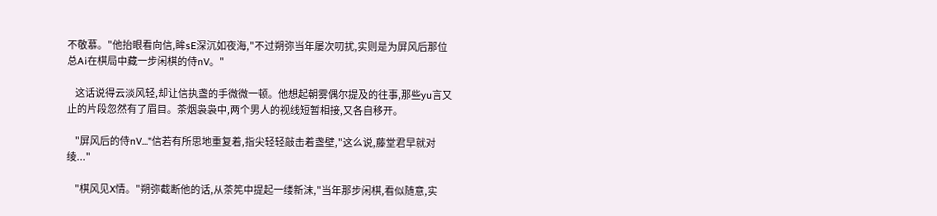不敬慕。"他抬眼看向信,眸sE深沉如夜海,"不过朔弥当年屡次叨扰,实则是为屏风后那位总Ai在棋局中藏一步闲棋的侍nV。"

    这话说得云淡风轻,却让信执盏的手微微一顿。他想起朝雾偶尔提及的往事,那些yu言又止的片段忽然有了眉目。茶烟袅袅中,两个男人的视线短暂相接,又各自移开。

    "屏风后的侍nV..."信若有所思地重复着,指尖轻轻敲击着盏壁,"这么说,藤堂君早就对绫..."

    "棋风见X情。"朔弥截断他的话,从茶筅中提起一缕新沫,"当年那步闲棋,看似随意,实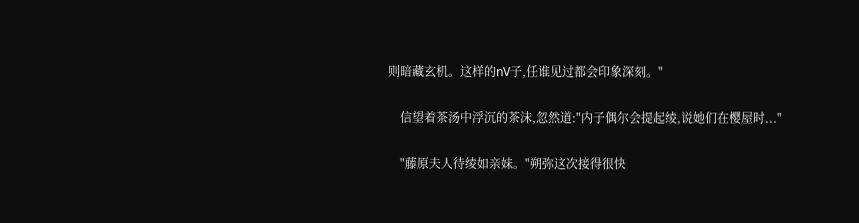则暗藏玄机。这样的nV子,任谁见过都会印象深刻。"

    信望着茶汤中浮沉的茶沫,忽然道:"内子偶尔会提起绫,说她们在樱屋时..."

    "藤原夫人待绫如亲妹。"朔弥这次接得很快